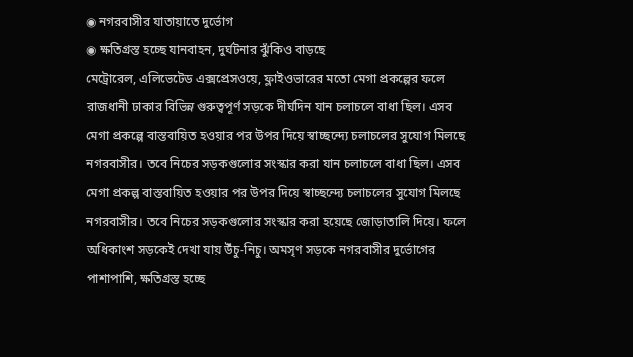◉ নগরবাসীর যাতায়াতে দুর্ভোগ
◉ ক্ষতিগ্রস্ত হচ্ছে যানবাহন, দুর্ঘটনার ঝুঁকিও বাড়ছে
মেট্রোরেল, এলিভেটেড এক্সপ্রেসওয়ে, ফ্লাইওভারের মতো মেগা প্রকল্পের ফলে রাজধানী ঢাকার বিভিন্ন গুরুত্বপূর্ণ সড়কে দীর্ঘদিন যান চলাচলে বাধা ছিল। এসব মেগা প্রকল্পে বাস্তবায়িত হওয়ার পর উপর দিয়ে স্বাচ্ছন্দ্যে চলাচলের সুযোগ মিলছে নগরবাসীর। তবে নিচের সড়কগুলোর সংস্কার করা যান চলাচলে বাধা ছিল। এসব মেগা প্রকল্প বাস্তবায়িত হওয়ার পর উপর দিয়ে স্বাচ্ছন্দ্যে চলাচলের সুযোগ মিলছে নগরবাসীর। তবে নিচের সড়কগুলোর সংস্কার করা হয়েছে জোড়াতালি দিয়ে। ফলে অধিকাংশ সড়কেই দেখা যায় উঁচু-নিচু। অমসৃণ সড়কে নগরবাসীর দুর্ভোগের পাশাপাশি, ক্ষতিগ্রস্ত হচ্ছে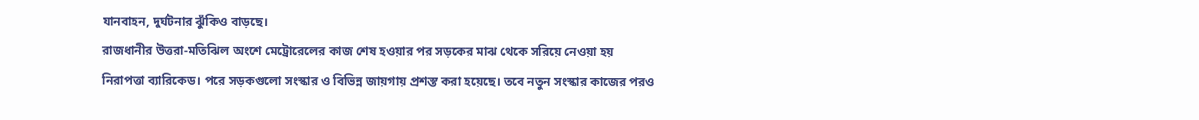যানবাহন, দুর্ঘটনার ঝুঁকিও বাড়ছে।
রাজধানীর উত্তরা-মতিঝিল অংশে মেট্রোরেলের কাজ শেষ হওয়ার পর সড়কের মাঝ থেকে সরিয়ে নেওয়া হয় নিরাপত্তা ব্যারিকেড। পরে সড়কগুলো সংস্কার ও বিভিন্ন জায়গায় প্রশস্ত করা হয়েছে। তবে নতুন সংস্কার কাজের পরও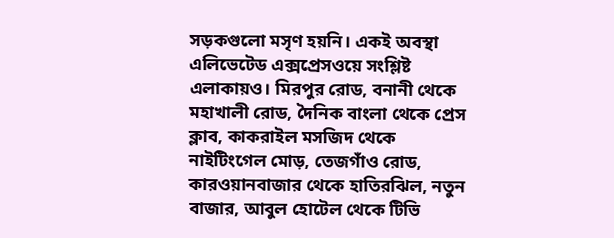সড়কগুলো মসৃণ হয়নি। একই অবস্থা এলিভেটেড এক্সপ্রেসওয়ে সংশ্লিষ্ট এলাকায়ও। মিরপুর রোড, বনানী থেকে মহাখালী রোড, দৈনিক বাংলা থেকে প্রেস ক্লাব, কাকরাইল মসজিদ থেকে নাইটিংগেল মোড়, তেজগাঁও রোড, কারওয়ানবাজার থেকে হাতিরঝিল, নতুন বাজার, আবুল হোটেল থেকে টিভি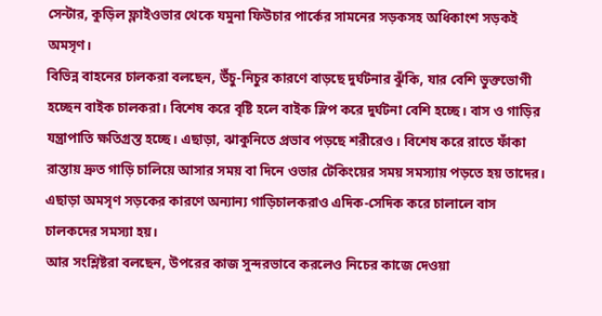সেন্টার, কুড়িল ফ্লাইওভার থেকে যমুনা ফিউচার পার্কের সামনের সড়কসহ অধিকাংশ সড়কই অমসৃণ।
বিভিন্ন বাহনের চালকরা বলছেন, উঁচু-নিচুর কারণে বাড়ছে দুর্ঘটনার ঝুঁকি, যার বেশি ভুক্তভোগী হচ্ছেন বাইক চালকরা। বিশেষ করে বৃষ্টি হলে বাইক স্লিপ করে দুর্ঘটনা বেশি হচ্ছে। বাস ও গাড়ির যন্ত্রাপাতি ক্ষতিগ্রস্ত হচ্ছে। এছাড়া, ঝাকুনিতে প্রভাব পড়ছে শরীরেও। বিশেষ করে রাতে ফাঁকা রাস্তায় দ্রুত গাড়ি চালিয়ে আসার সময় বা দিনে ওভার টেকিংয়ের সময় সমস্যায় পড়তে হয় তাদের। এছাড়া অমসৃণ সড়কের কারণে অন্যান্য গাড়িচালকরাও এদিক-সেদিক করে চালালে বাস চালকদের সমস্যা হয়।
আর সংশ্লিষ্টরা বলছেন, উপরের কাজ সুন্দরভাবে করলেও নিচের কাজে দেওয়া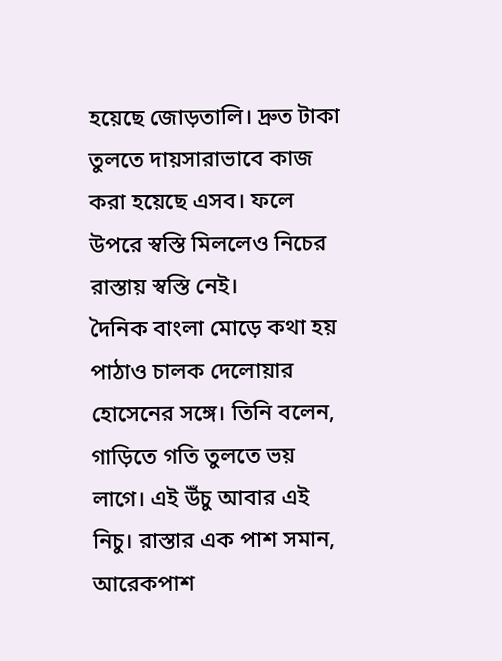হয়েছে জোড়তালি। দ্রুত টাকা তুলতে দায়সারাভাবে কাজ করা হয়েছে এসব। ফলে উপরে স্বস্তি মিললেও নিচের রাস্তায় স্বস্তি নেই।
দৈনিক বাংলা মোড়ে কথা হয় পাঠাও চালক দেলোয়ার হোসেনের সঙ্গে। তিনি বলেন, গাড়িতে গতি তুলতে ভয় লাগে। এই উঁচু আবার এই নিচু। রাস্তার এক পাশ সমান, আরেকপাশ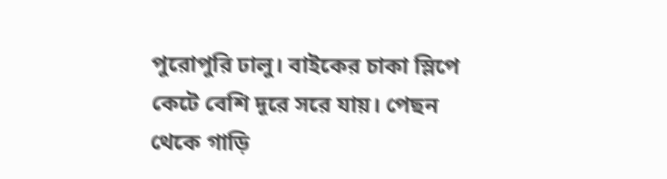পুরোপুরি ঢালু। বাইকের চাকা স্লিপে কেটে বেশি দূরে সরে যায়। পেছন থেকে গাড়ি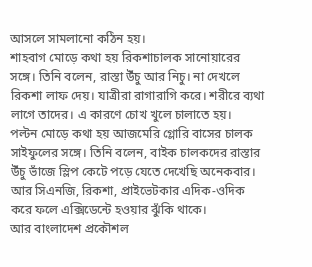আসলে সামলানো কঠিন হয়।
শাহবাগ মোড়ে কথা হয় রিকশাচালক সানোয়ারের সঙ্গে। তিনি বলেন, রাস্তা উঁচু আর নিচু। না দেখলে রিকশা লাফ দেয়। যাত্রীরা রাগারাগি করে। শরীরে ব্যথা লাগে তাদের। এ কারণে চোখ খুলে চালাতে হয়।
পল্টন মোড়ে কথা হয় আজমেরি গ্লোরি বাসের চালক সাইফুলের সঙ্গে। তিনি বলেন, বাইক চালকদের রাস্তার উঁচু ভাঁজে স্লিপ কেটে পড়ে যেতে দেখেছি অনেকবার। আর সিএনজি, রিকশা, প্রাইভেটকার এদিক-ওদিক করে ফলে এক্সিডেন্টে হওয়ার ঝুঁকি থাকে।
আর বাংলাদেশ প্রকৌশল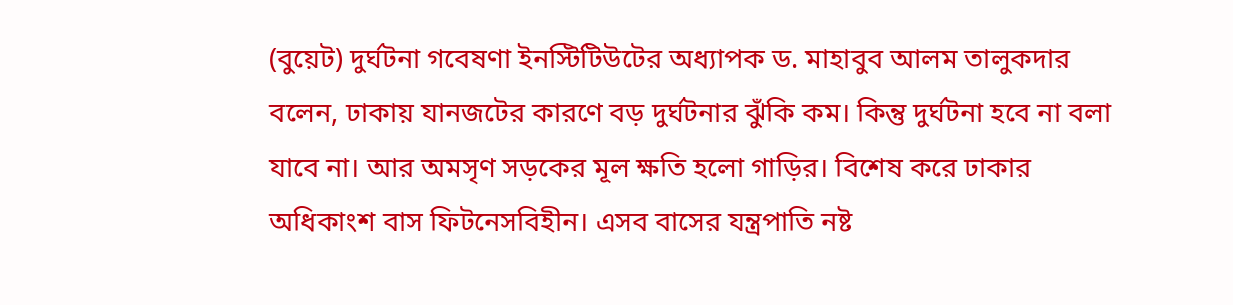(বুয়েট) দুর্ঘটনা গবেষণা ইনস্টিটিউটের অধ্যাপক ড. মাহাবুব আলম তালুকদার বলেন, ঢাকায় যানজটের কারণে বড় দুর্ঘটনার ঝুঁকি কম। কিন্তু দুর্ঘটনা হবে না বলা যাবে না। আর অমসৃণ সড়কের মূল ক্ষতি হলো গাড়ির। বিশেষ করে ঢাকার অধিকাংশ বাস ফিটনেসবিহীন। এসব বাসের যন্ত্রপাতি নষ্ট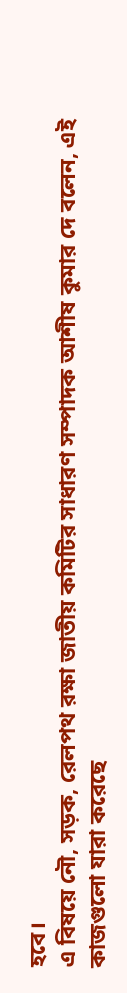হবে।
এ বিষয়ে নৌ, সড়ক, রেলপথ রক্ষা জাতীয় কমিটির সাধারণ সম্পাদক আশীষ কুমার দে বলেন, এই কাজগুলো যারা করেছে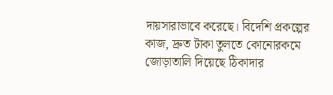দায়সারাভাবে করেছে। বিদেশি প্রকল্পের কাজ, দ্রুত টাকা তুলতে কোনোরকমে জোড়াতালি দিয়েছে ঠিকাদার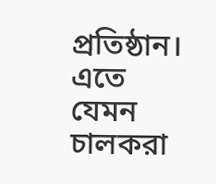প্রতিষ্ঠান। এতে যেমন চালকরা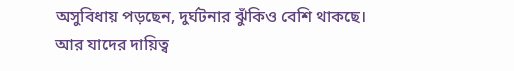অসুবিধায় পড়ছেন, দুর্ঘটনার ঝুঁকিও বেশি থাকছে। আর যাদের দায়িত্ব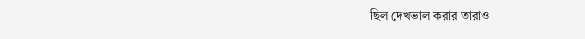ছিল দেখভাল করার তারাও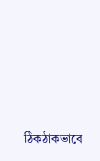ঠিকঠাকভাবে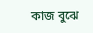কাজ বুঝে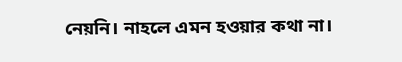নেয়নি। নাহলে এমন হওয়ার কথা না।